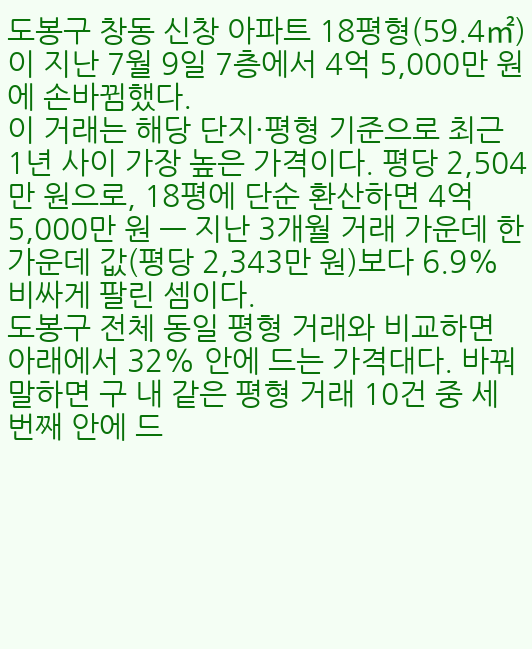도봉구 창동 신창 아파트 18평형(59.4㎡)이 지난 7월 9일 7층에서 4억 5,000만 원에 손바뀜했다.
이 거래는 해당 단지·평형 기준으로 최근 1년 사이 가장 높은 가격이다. 평당 2,504만 원으로, 18평에 단순 환산하면 4억 5,000만 원 — 지난 3개월 거래 가운데 한가운데 값(평당 2,343만 원)보다 6.9% 비싸게 팔린 셈이다.
도봉구 전체 동일 평형 거래와 비교하면 아래에서 32% 안에 드는 가격대다. 바꿔 말하면 구 내 같은 평형 거래 10건 중 세 번째 안에 드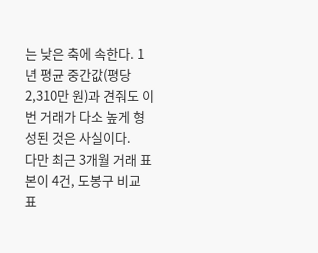는 낮은 축에 속한다. 1년 평균 중간값(평당 2,310만 원)과 견줘도 이번 거래가 다소 높게 형성된 것은 사실이다.
다만 최근 3개월 거래 표본이 4건, 도봉구 비교 표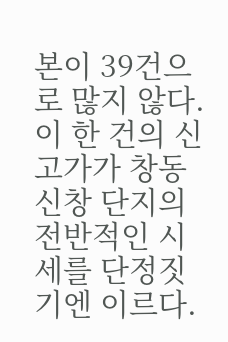본이 39건으로 많지 않다. 이 한 건의 신고가가 창동 신창 단지의 전반적인 시세를 단정짓기엔 이르다.